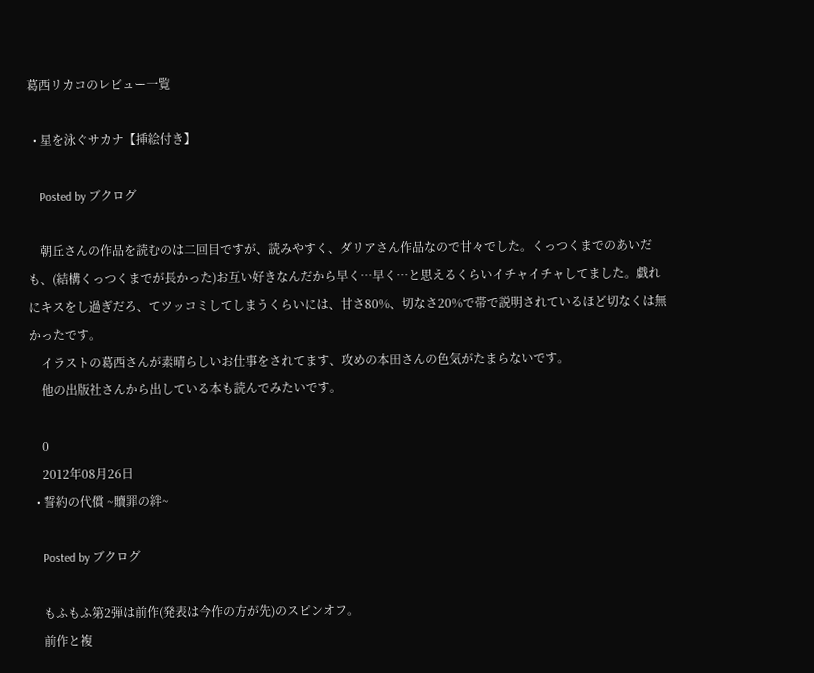葛西リカコのレビュー一覧

  • 星を泳ぐサカナ【挿絵付き】

    Posted by ブクログ

    朝丘さんの作品を読むのは二回目ですが、読みやすく、ダリアさん作品なので甘々でした。くっつくまでのあいだも、(結構くっつくまでが長かった)お互い好きなんだから早く…早く…と思えるくらいイチャイチャしてました。戯れにキスをし過ぎだろ、てツッコミしてしまうくらいには、甘さ80%、切なさ20%で帯で説明されているほど切なくは無かったです。
    イラストの葛西さんが素晴らしいお仕事をされてます、攻めの本田さんの色気がたまらないです。
    他の出版社さんから出している本も読んでみたいです。

    0
    2012年08月26日
  • 誓約の代償 ~贖罪の絆~

    Posted by ブクログ

    もふもふ第2弾は前作(発表は今作の方が先)のスピンオフ。
    前作と複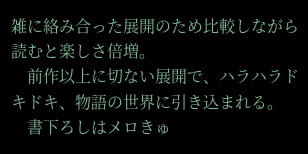雑に絡み合った展開のため比較しながら読むと楽しさ倍増。
    前作以上に切ない展開で、ハラハラドキドキ、物語の世界に引き込まれる。
    書下ろしはメロきゅ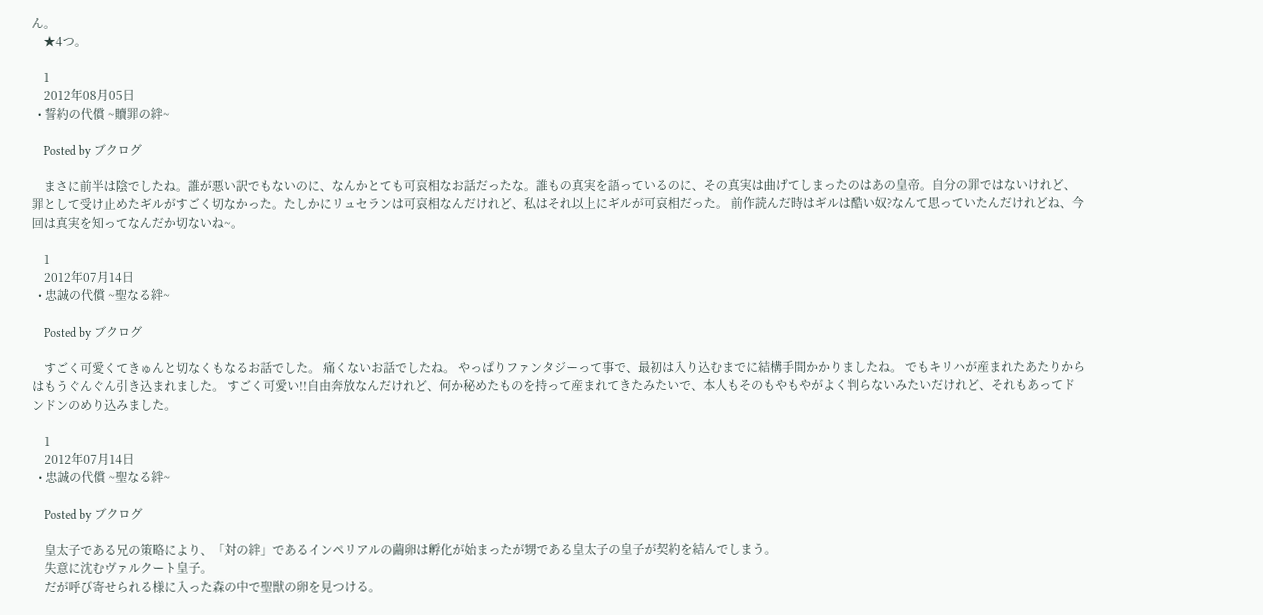ん。
    ★4つ。

    1
    2012年08月05日
  • 誓約の代償 ~贖罪の絆~

    Posted by ブクログ

    まさに前半は陰でしたね。誰が悪い訳でもないのに、なんかとても可哀相なお話だったな。誰もの真実を語っているのに、その真実は曲げてしまったのはあの皇帝。自分の罪ではないけれど、罪として受け止めたギルがすごく切なかった。たしかにリュセランは可哀相なんだけれど、私はそれ以上にギルが可哀相だった。 前作読んだ時はギルは酷い奴?なんて思っていたんだけれどね、今回は真実を知ってなんだか切ないね~。

    1
    2012年07月14日
  • 忠誠の代償 ~聖なる絆~

    Posted by ブクログ

    すごく可愛くてきゅんと切なくもなるお話でした。 痛くないお話でしたね。 やっぱりファンタジーって事で、最初は入り込むまでに結構手間かかりましたね。 でもキリハが産まれたあたりからはもうぐんぐん引き込まれました。 すごく可愛い!!自由奔放なんだけれど、何か秘めたものを持って産まれてきたみたいで、本人もそのもやもやがよく判らないみたいだけれど、それもあってドンドンのめり込みました。

    1
    2012年07月14日
  • 忠誠の代償 ~聖なる絆~

    Posted by ブクログ

    皇太子である兄の策略により、「対の絆」であるインペリアルの繭卵は孵化が始まったが甥である皇太子の皇子が契約を結んでしまう。
    失意に沈むヴァルクート皇子。
    だが呼び寄せられる様に入った森の中で聖獣の卵を見つける。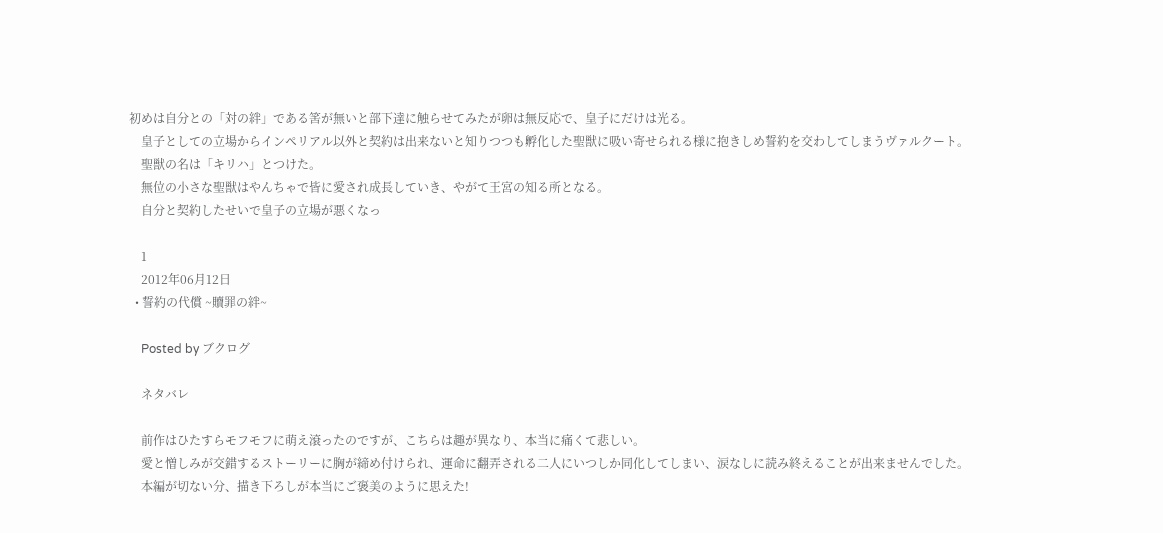初めは自分との「対の絆」である筈が無いと部下達に触らせてみたが卵は無反応で、皇子にだけは光る。
    皇子としての立場からインペリアル以外と契約は出来ないと知りつつも孵化した聖獣に吸い寄せられる様に抱きしめ誓約を交わしてしまうヴァルクート。
    聖獣の名は「キリハ」とつけた。
    無位の小さな聖獣はやんちゃで皆に愛され成長していき、やがて王宮の知る所となる。
    自分と契約したせいで皇子の立場が悪くなっ

    1
    2012年06月12日
  • 誓約の代償 ~贖罪の絆~

    Posted by ブクログ

    ネタバレ

    前作はひたすらモフモフに萌え滾ったのですが、こちらは趣が異なり、本当に痛くて悲しい。
    愛と憎しみが交錯するストーリーに胸が締め付けられ、運命に翻弄される二人にいつしか同化してしまい、涙なしに読み終えることが出来ませんでした。
    本編が切ない分、描き下ろしが本当にご褒美のように思えた!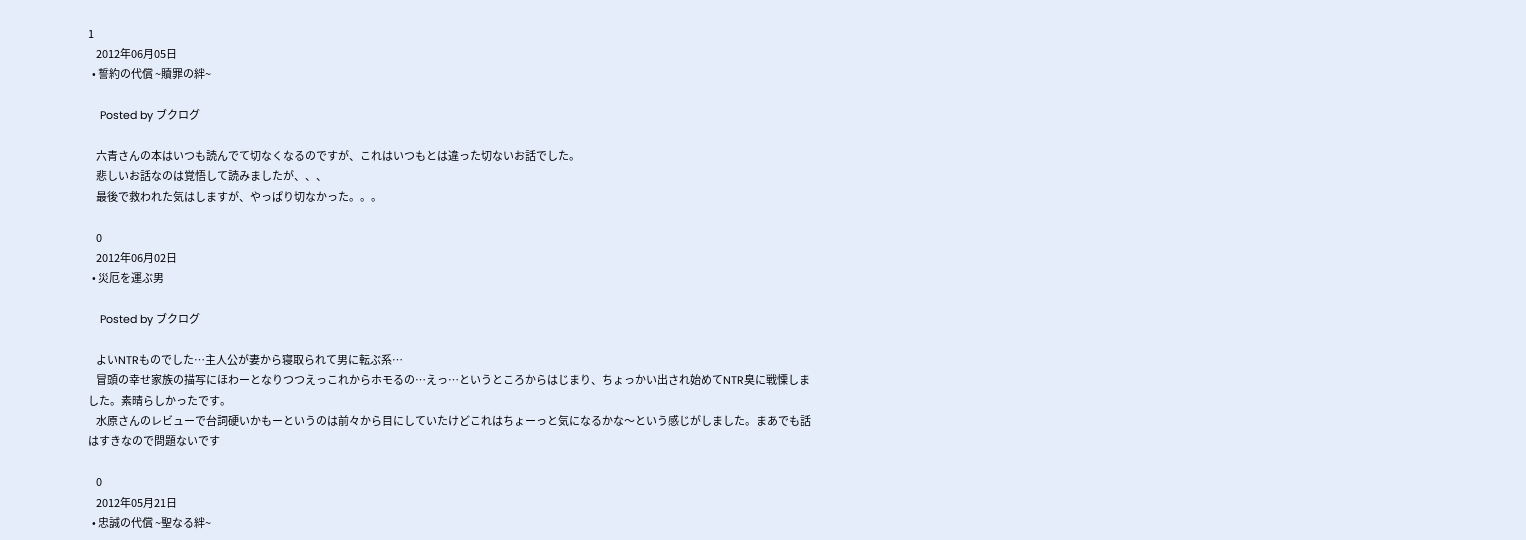1
    2012年06月05日
  • 誓約の代償 ~贖罪の絆~

    Posted by ブクログ

    六青さんの本はいつも読んでて切なくなるのですが、これはいつもとは違った切ないお話でした。
    悲しいお話なのは覚悟して読みましたが、、、
    最後で救われた気はしますが、やっぱり切なかった。。。

    0
    2012年06月02日
  • 災厄を運ぶ男

    Posted by ブクログ

    よいNTRものでした…主人公が妻から寝取られて男に転ぶ系…
    冒頭の幸せ家族の描写にほわーとなりつつえっこれからホモるの…えっ…というところからはじまり、ちょっかい出され始めてNTR臭に戦慄しました。素晴らしかったです。
    水原さんのレビューで台詞硬いかもーというのは前々から目にしていたけどこれはちょーっと気になるかな〜という感じがしました。まあでも話はすきなので問題ないです

    0
    2012年05月21日
  • 忠誠の代償 ~聖なる絆~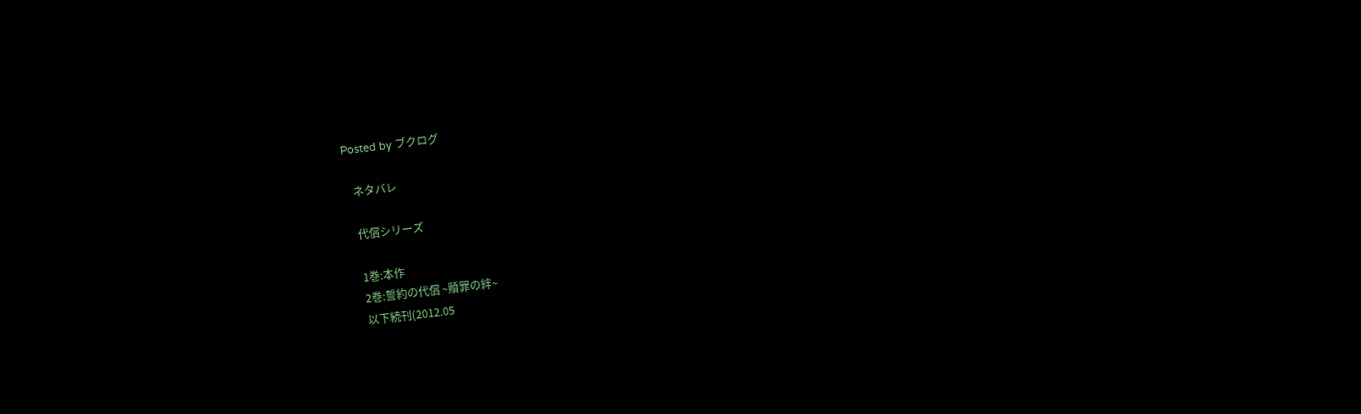Posted by ブクログ

    ネタバレ

    代償シリーズ

    1巻:本作
    2巻:誓約の代償 ~贖罪の絆~
    以下続刊(2012.05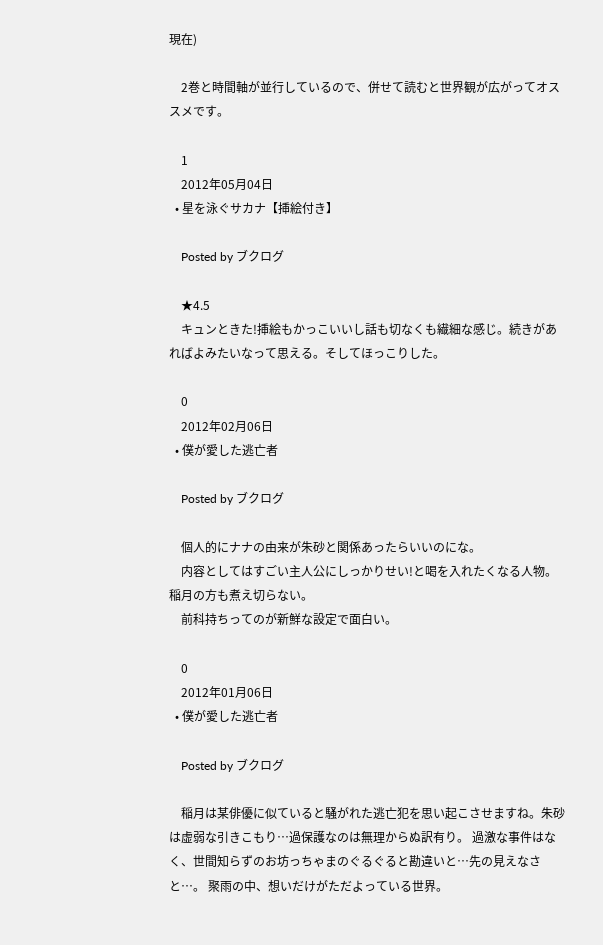現在)

    2巻と時間軸が並行しているので、併せて読むと世界観が広がってオススメです。

    1
    2012年05月04日
  • 星を泳ぐサカナ【挿絵付き】

    Posted by ブクログ

    ★4.5
    キュンときた!挿絵もかっこいいし話も切なくも繊細な感じ。続きがあればよみたいなって思える。そしてほっこりした。

    0
    2012年02月06日
  • 僕が愛した逃亡者

    Posted by ブクログ

    個人的にナナの由来が朱砂と関係あったらいいのにな。
    内容としてはすごい主人公にしっかりせい!と喝を入れたくなる人物。稲月の方も煮え切らない。
    前科持ちってのが新鮮な設定で面白い。

    0
    2012年01月06日
  • 僕が愛した逃亡者

    Posted by ブクログ

    稲月は某俳優に似ていると騒がれた逃亡犯を思い起こさせますね。朱砂は虚弱な引きこもり…過保護なのは無理からぬ訳有り。 過激な事件はなく、世間知らずのお坊っちゃまのぐるぐると勘違いと…先の見えなさと…。 聚雨の中、想いだけがただよっている世界。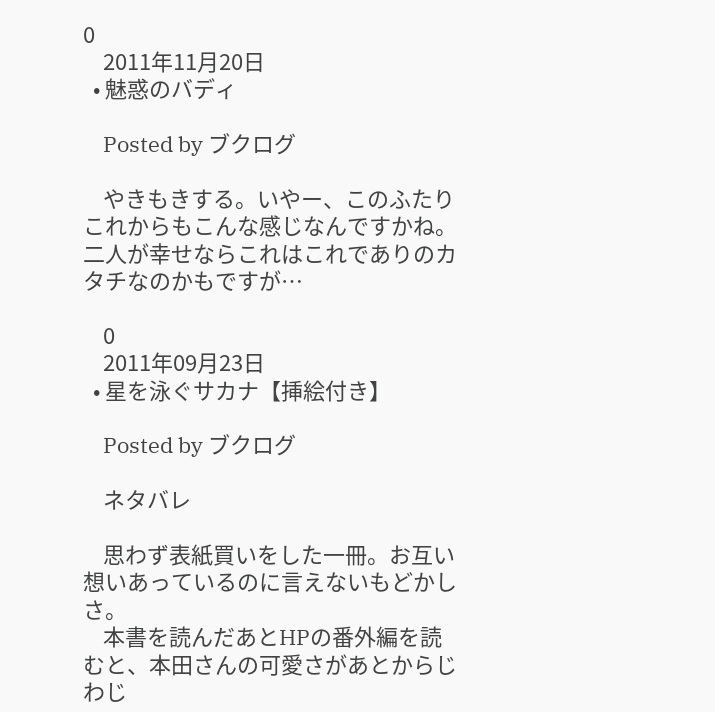0
    2011年11月20日
  • 魅惑のバディ

    Posted by ブクログ

    やきもきする。いやー、このふたりこれからもこんな感じなんですかね。二人が幸せならこれはこれでありのカタチなのかもですが…

    0
    2011年09月23日
  • 星を泳ぐサカナ【挿絵付き】

    Posted by ブクログ

    ネタバレ

    思わず表紙買いをした一冊。お互い想いあっているのに言えないもどかしさ。
    本書を読んだあとHPの番外編を読むと、本田さんの可愛さがあとからじわじ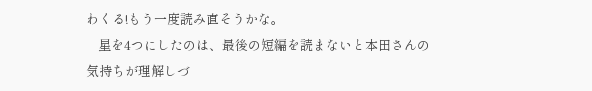わくる!もう一度読み直そうかな。
    星を4つにしたのは、最後の短編を読まないと本田さんの気持ちが理解しづ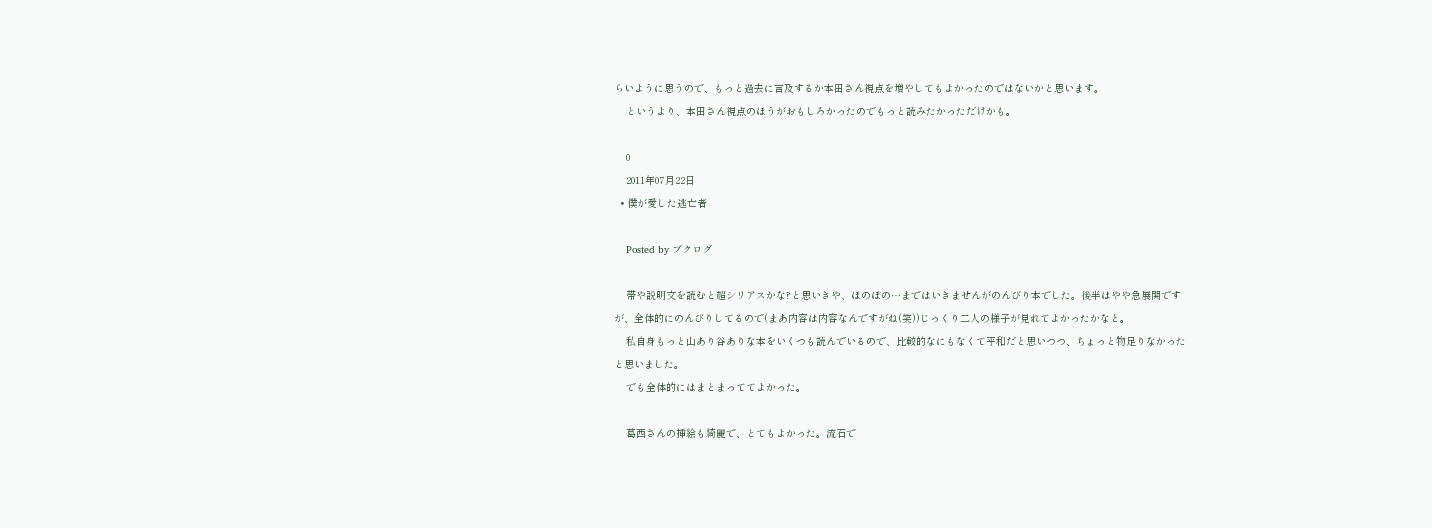らいように思うので、もっと過去に言及するか本田さん視点を増やしてもよかったのではないかと思います。
    というより、本田さん視点のほうがおもしろかったのでもっと読みたかっただけかも。

    0
    2011年07月22日
  • 僕が愛した逃亡者

    Posted by ブクログ

    帯や説明文を読むと超シリアスかな?と思いきや、ほのぼの…まではいきませんがのんびり本でした。後半はやや急展開ですが、全体的にのんびりしてるので(まあ内容は内容なんですがね(笑))じっくり二人の様子が見れてよかったかなと。
    私自身もっと山あり谷ありな本をいくつも読んでいるので、比較的なにもなくて平和だと思いつつ、ちょっと物足りなかったと思いました。
    でも全体的にはまとまっててよかった。

    葛西さんの挿絵も綺麗で、とてもよかった。流石で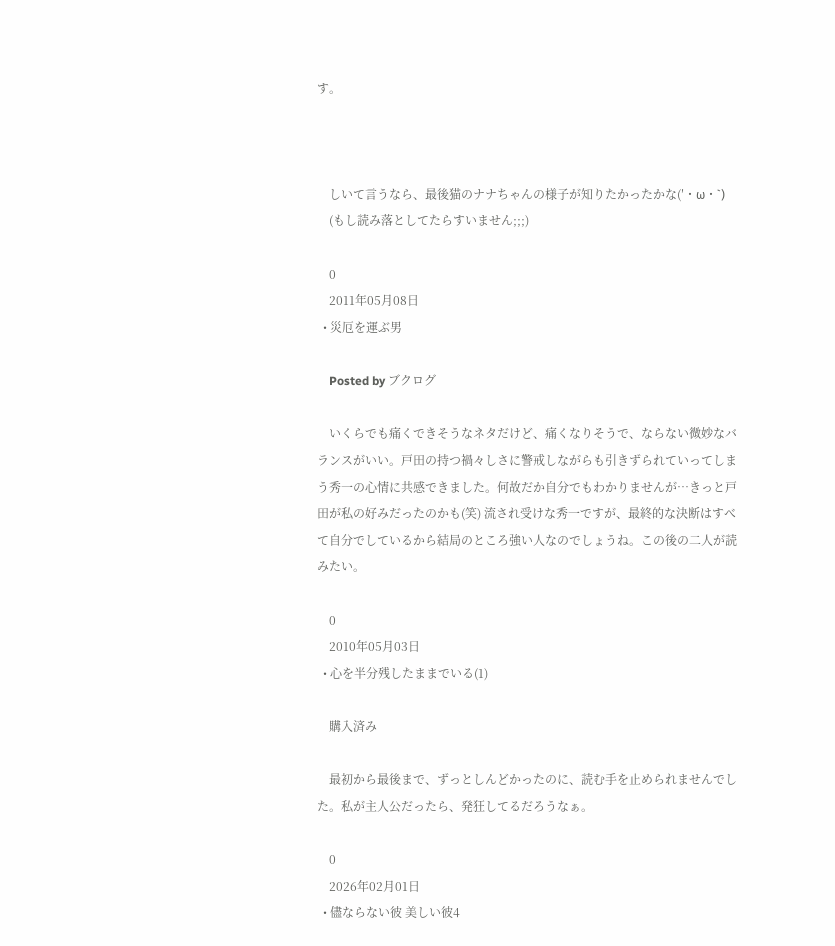す。



    しいて言うなら、最後猫のナナちゃんの様子が知りたかったかな(′・ω・`)
    (もし読み落としてたらすいません;;;)

    0
    2011年05月08日
  • 災厄を運ぶ男

    Posted by ブクログ

    いくらでも痛くできそうなネタだけど、痛くなりそうで、ならない微妙なバランスがいい。戸田の持つ禍々しさに警戒しながらも引きずられていってしまう秀一の心情に共感できました。何故だか自分でもわかりませんが…きっと戸田が私の好みだったのかも(笑) 流され受けな秀一ですが、最終的な決断はすべて自分でしているから結局のところ強い人なのでしょうね。この後の二人が読みたい。

    0
    2010年05月03日
  • 心を半分残したままでいる(1)

    購入済み

    最初から最後まで、ずっとしんどかったのに、読む手を止められませんでした。私が主人公だったら、発狂してるだろうなぁ。

    0
    2026年02月01日
  • 儘ならない彼 美しい彼4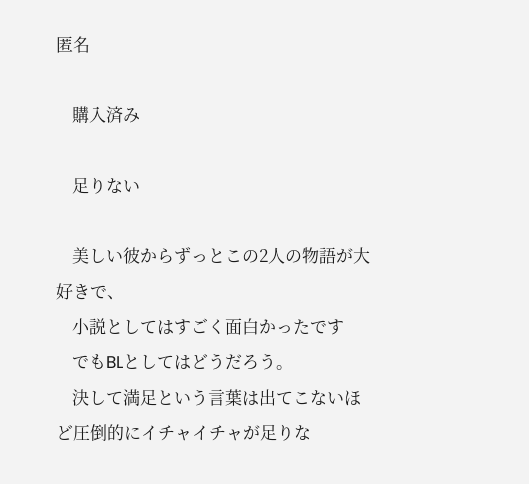匿名

    購入済み

    足りない

    美しい彼からずっとこの2人の物語が大好きで、
    小説としてはすごく面白かったです
    でもBLとしてはどうだろう。
    決して満足という言葉は出てこないほど圧倒的にイチャイチャが足りな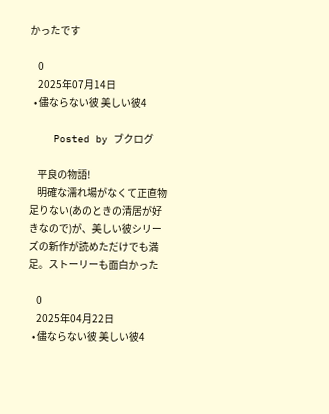かったです

    0
    2025年07月14日
  • 儘ならない彼 美しい彼4

    Posted by ブクログ

    平良の物語!
    明確な濡れ場がなくて正直物足りない(あのときの清居が好きなので)が、美しい彼シリーズの新作が読めただけでも満足。ストーリーも面白かった

    0
    2025年04月22日
  • 儘ならない彼 美しい彼4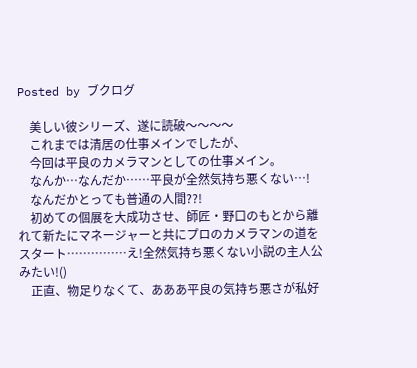Posted by ブクログ

    美しい彼シリーズ、遂に読破〜〜〜〜
    これまでは清居の仕事メインでしたが、
    今回は平良のカメラマンとしての仕事メイン。
    なんか…なんだか……平良が全然気持ち悪くない…!
    なんだかとっても普通の人間??!
    初めての個展を大成功させ、師匠・野口のもとから離れて新たにマネージャーと共にプロのカメラマンの道をスタート……………え!全然気持ち悪くない小説の主人公みたい!()
    正直、物足りなくて、あああ平良の気持ち悪さが私好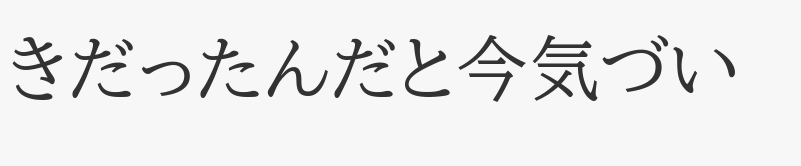きだったんだと今気づい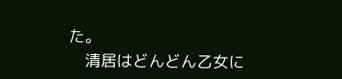た。
    清居はどんどん乙女に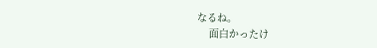なるね。
    面白かったけ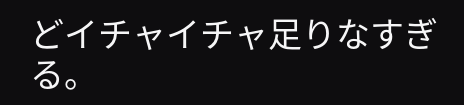どイチャイチャ足りなすぎる。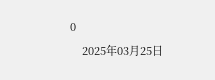0
    2025年03月25日